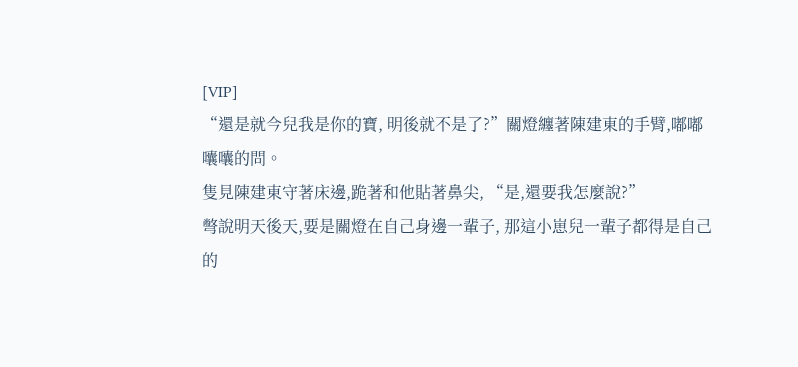[VIP]
“還是就今兒我是你的寶, 明後就不是了?”關燈纏著陳建東的手臂,嘟嘟囔囔的問。
隻見陳建東守著床邊,跪著和他貼著鼻尖, “是,還要我怎麼說?”
彆說明天後天,要是關燈在自己身邊一輩子, 那這小崽兒一輩子都得是自己的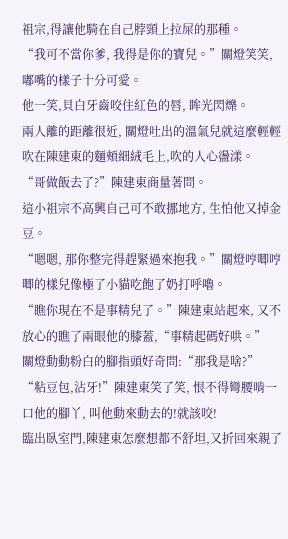祖宗,得讓他騎在自己脖頸上拉屎的那種。
“我可不當你爹, 我得是你的寶兒。”關燈笑笑, 嘟嘴的樣子十分可愛。
他一笑,貝白牙齒咬住紅色的唇, 眸光閃爍。
兩人離的距離很近, 關燈吐出的溫氣兒就這麼輕輕吹在陳建東的麵頰細絨毛上,吹的人心盪漾。
“哥做飯去了?”陳建東商量著問。
這小祖宗不高興自己可不敢挪地方, 生怕他又掉金豆。
“嗯嗯, 那你整完得趕緊過來抱我。”關燈哼唧哼唧的樣兒像極了小貓吃飽了奶打呼嚕。
“瞧你現在不是事精兒了。”陳建東站起來, 又不放心的瞧了兩眼他的膝蓋,“事精起碼好哄。”
關燈動動粉白的腳指頭好奇問:“那我是啥?”
“粘豆包,沾牙!”陳建東笑了笑, 恨不得彎腰啃一口他的腳丫, 叫他動來動去的!就該咬!
臨出臥室門,陳建東怎麼想都不舒坦,又折回來親了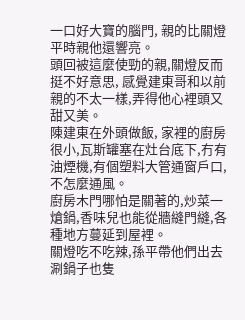一口好大寶的腦門, 親的比關燈平時親他還響亮。
頭回被這麼使勁的親,關燈反而挺不好意思, 感覺建東哥和以前親的不太一樣,弄得他心裡頭又甜又美。
陳建東在外頭做飯, 家裡的廚房很小,瓦斯罐塞在灶台底下,冇有油煙機,有個塑料大管通窗戶口,不怎麼通風。
廚房木門哪怕是關著的,炒菜一熗鍋,香味兒也能從牆縫門縫,各種地方蔓延到屋裡。
關燈吃不吃辣,孫平帶他們出去涮鍋子也隻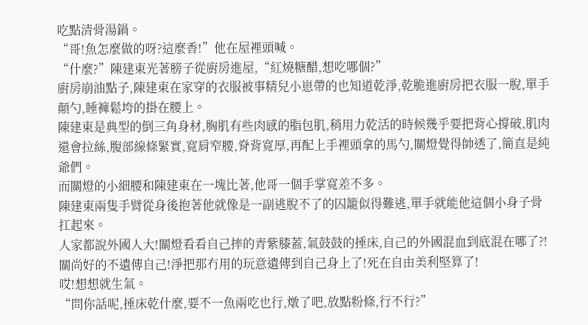吃點清骨湯鍋。
“哥!魚怎麼做的呀?這麼香!”他在屋裡頭喊。
“什麼?”陳建東光著膀子從廚房進屋,“紅燒糖醋,想吃哪個?”
廚房崩油點子,陳建東在家穿的衣服被事精兒小崽帶的也知道乾淨,乾脆進廚房把衣服一脫,單手顛勺,睡褲鬆垮的掛在腰上。
陳建東是典型的倒三角身材,胸肌有些肉感的脂包肌,稍用力乾活的時候幾乎要把背心撐破,肌肉還會拉絲,腹部線條緊實,寬肩窄腰,脊背寬厚,再配上手裡頭拿的馬勺,關燈覺得帥透了,簡直是純爺們。
而關燈的小細腰和陳建東在一塊比著,他哥一個手掌寬差不多。
陳建東兩隻手臂從身後抱著他就像是一副逃脫不了的囚籠似得難逃,單手就能他這個小身子骨扛起來。
人家都說外國人大!關燈看看自己摔的青紫膝蓋,氣鼓鼓的捶床,自己的外國混血到底混在哪了?!
關尚好的不遺傳自己!淨把那冇用的玩意遺傳到自己身上了!死在自由美利堅算了!
哎!想想就生氣。
“問你話呢,捶床乾什麼,要不一魚兩吃也行,燉了吧,放點粉條,行不行?”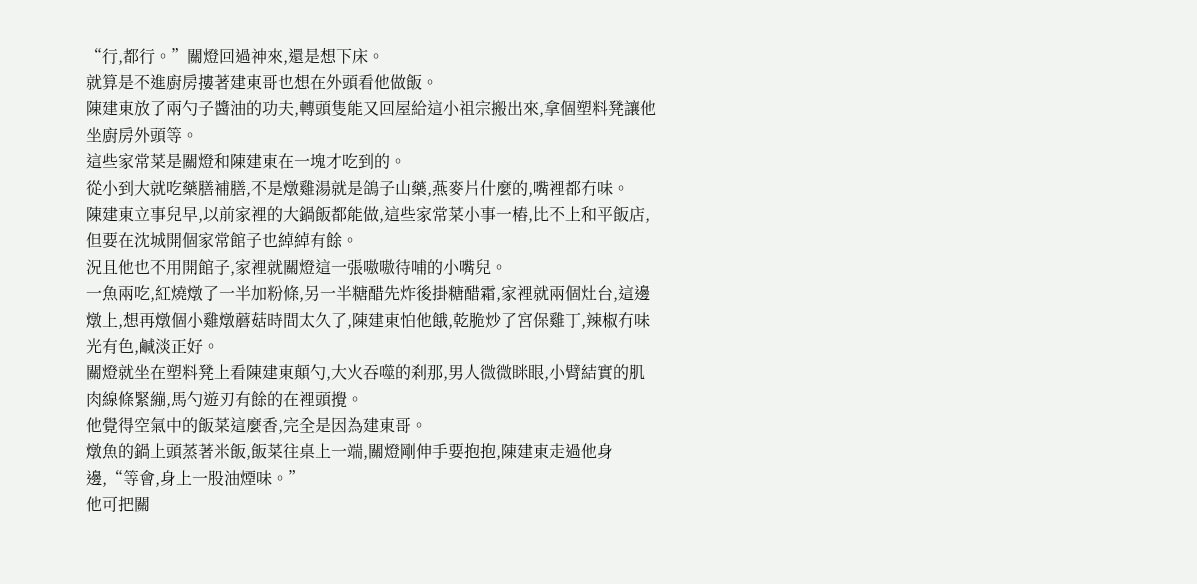“行,都行。”關燈回過神來,還是想下床。
就算是不進廚房摟著建東哥也想在外頭看他做飯。
陳建東放了兩勺子醬油的功夫,轉頭隻能又回屋給這小祖宗搬出來,拿個塑料凳讓他坐廚房外頭等。
這些家常菜是關燈和陳建東在一塊才吃到的。
從小到大就吃藥膳補膳,不是燉雞湯就是鴿子山藥,燕麥片什麼的,嘴裡都冇味。
陳建東立事兒早,以前家裡的大鍋飯都能做,這些家常菜小事一樁,比不上和平飯店,但要在沈城開個家常館子也綽綽有餘。
況且他也不用開館子,家裡就關燈這一張嗷嗷待哺的小嘴兒。
一魚兩吃,紅燒燉了一半加粉條,另一半糖醋先炸後掛糖醋霜,家裡就兩個灶台,這邊燉上,想再燉個小雞燉蘑菇時間太久了,陳建東怕他餓,乾脆炒了宮保雞丁,辣椒冇味光有色,鹹淡正好。
關燈就坐在塑料凳上看陳建東顛勺,大火吞噬的刹那,男人微微眯眼,小臂結實的肌肉線條緊繃,馬勺遊刃有餘的在裡頭攪。
他覺得空氣中的飯菜這麼香,完全是因為建東哥。
燉魚的鍋上頭蒸著米飯,飯菜往桌上一端,關燈剛伸手要抱抱,陳建東走過他身邊,“等會,身上一股油煙味。”
他可把關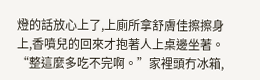燈的話放心上了,上廁所拿舒膚佳擦擦身上,香噴兒的回來才抱著人上桌邊坐著。
“整這麼多吃不完啊。”家裡頭冇冰箱,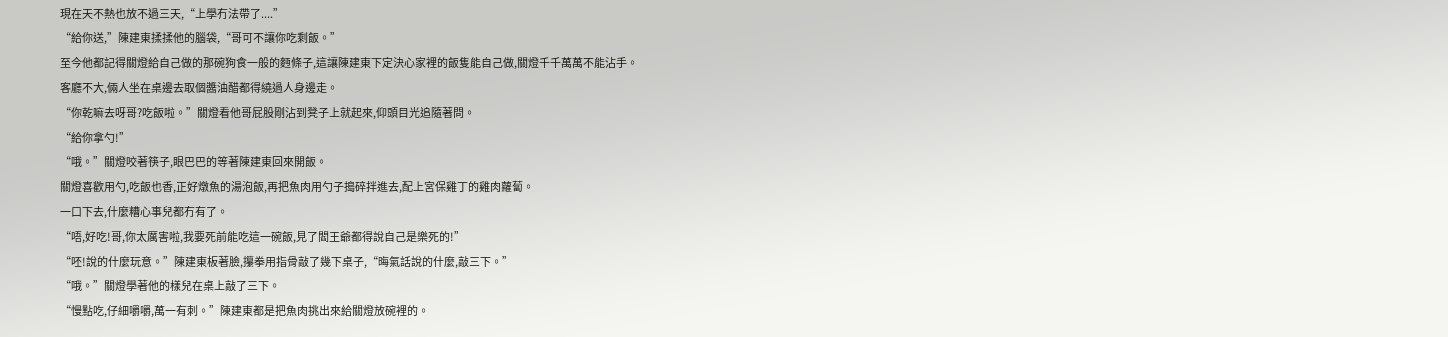現在天不熱也放不過三天,“上學冇法帶了....”
“給你送,”陳建東揉揉他的腦袋,“哥可不讓你吃剩飯。”
至今他都記得關燈給自己做的那碗狗食一般的麪條子,這讓陳建東下定決心家裡的飯隻能自己做,關燈千千萬萬不能沾手。
客廳不大,倆人坐在桌邊去取個醬油醋都得繞過人身邊走。
“你乾嘛去呀哥?吃飯啦。”關燈看他哥屁股剛沾到凳子上就起來,仰頭目光追隨著問。
“給你拿勺!”
“哦。”關燈咬著筷子,眼巴巴的等著陳建東回來開飯。
關燈喜歡用勺,吃飯也香,正好燉魚的湯泡飯,再把魚肉用勺子搗碎拌進去,配上宮保雞丁的雞肉蘿蔔。
一口下去,什麼糟心事兒都冇有了。
“唔,好吃!哥,你太厲害啦,我要死前能吃這一碗飯,見了閻王爺都得說自己是樂死的!”
“呸!說的什麼玩意。”陳建東板著臉,攥拳用指骨敲了幾下桌子,“晦氣話說的什麼,敲三下。”
“哦。”關燈學著他的樣兒在桌上敲了三下。
“慢點吃,仔細嚼嚼,萬一有刺。”陳建東都是把魚肉挑出來給關燈放碗裡的。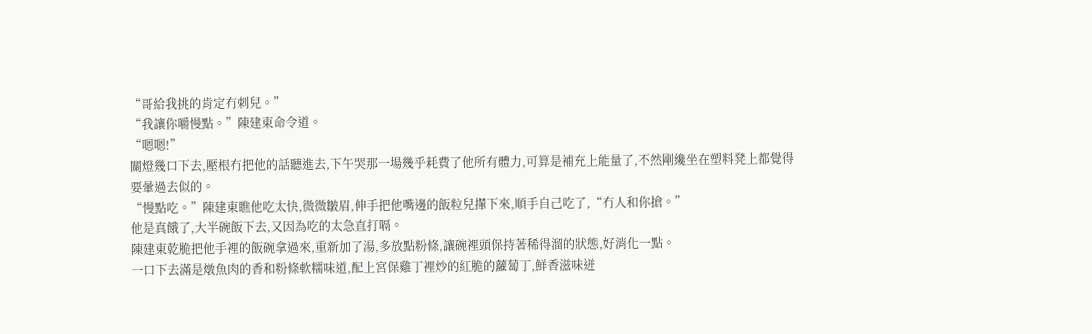“哥給我挑的肯定冇刺兒。”
“我讓你嚼慢點。”陳建東命令道。
“嗯嗯!”
關燈幾口下去,壓根冇把他的話聽進去,下午哭那一場幾乎耗費了他所有體力,可算是補充上能量了,不然剛纔坐在塑料凳上都覺得要暈過去似的。
“慢點吃。”陳建東瞧他吃太快,微微皺眉,伸手把他嘴邊的飯粒兒攆下來,順手自己吃了,“冇人和你搶。”
他是真餓了,大半碗飯下去,又因為吃的太急直打嗝。
陳建東乾脆把他手裡的飯碗拿過來,重新加了湯,多放點粉條,讓碗裡頭保持著稀得溜的狀態,好消化一點。
一口下去滿是燉魚肉的香和粉條軟糯味道,配上宮保雞丁裡炒的紅脆的蘿蔔丁,鮮香滋味迸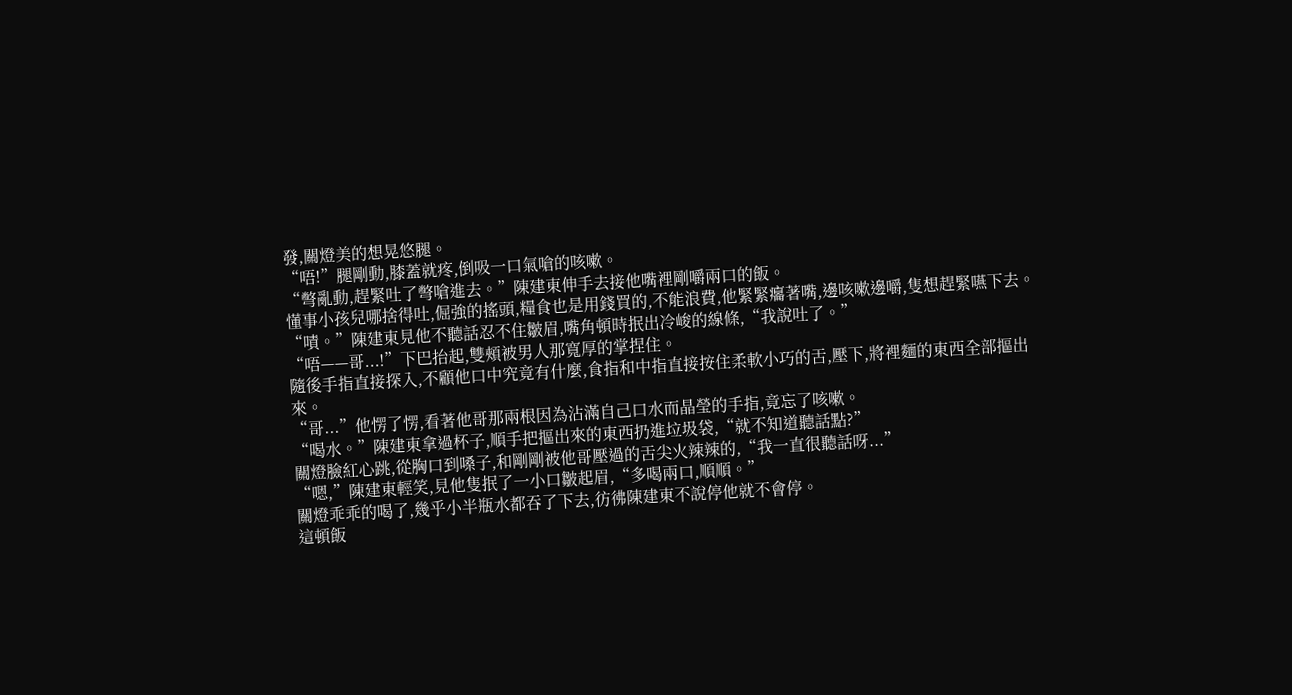發,關燈美的想晃悠腿。
“唔!”腿剛動,膝蓋就疼,倒吸一口氣嗆的咳嗽。
“彆亂動,趕緊吐了彆嗆進去。”陳建東伸手去接他嘴裡剛嚼兩口的飯。
懂事小孩兒哪捨得吐,倔強的搖頭,糧食也是用錢買的,不能浪費,他緊緊癟著嘴,邊咳嗽邊嚼,隻想趕緊嚥下去。
“嘖。”陳建東見他不聽話忍不住皺眉,嘴角頓時抿出冷峻的線條,“我說吐了。”
“唔——哥...!”下巴抬起,雙頰被男人那寬厚的掌捏住。
隨後手指直接探入,不顧他口中究竟有什麼,食指和中指直接按住柔軟小巧的舌,壓下,將裡麵的東西全部摳出來。
“哥...”他愣了愣,看著他哥那兩根因為沾滿自己口水而晶瑩的手指,竟忘了咳嗽。
“喝水。”陳建東拿過杯子,順手把摳出來的東西扔進垃圾袋,“就不知道聽話點?”
關燈臉紅心跳,從胸口到嗓子,和剛剛被他哥壓過的舌尖火辣辣的,“我一直很聽話呀...”
“嗯,”陳建東輕笑,見他隻抿了一小口皺起眉,“多喝兩口,順順。”
關燈乖乖的喝了,幾乎小半瓶水都吞了下去,彷彿陳建東不說停他就不會停。
這頓飯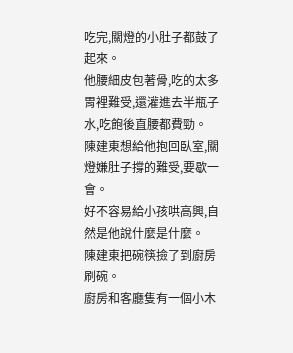吃完,關燈的小肚子都鼓了起來。
他腰細皮包著骨,吃的太多胃裡難受,還灌進去半瓶子水,吃飽後直腰都費勁。
陳建東想給他抱回臥室,關燈嫌肚子撐的難受,要歇一會。
好不容易給小孩哄高興,自然是他說什麼是什麼。
陳建東把碗筷撿了到廚房刷碗。
廚房和客廳隻有一個小木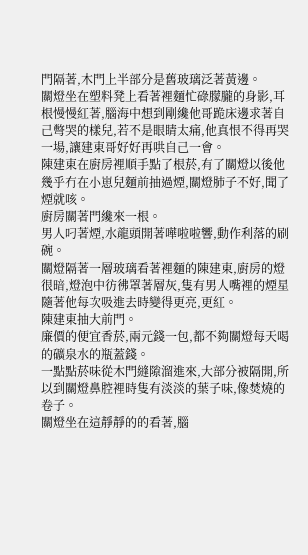門隔著,木門上半部分是舊玻璃泛著黃邊。
關燈坐在塑料凳上看著裡麵忙碌朦朧的身影,耳根慢慢紅著,腦海中想到剛纔他哥跪床邊求著自己彆哭的樣兒,若不是眼睛太痛,他真恨不得再哭一場,讓建東哥好好再哄自己一會。
陳建東在廚房裡順手點了根菸,有了關燈以後他幾乎冇在小崽兒麵前抽過煙,關燈肺子不好,聞了煙就咳。
廚房關著門纔來一根。
男人叼著煙,水龍頭開著嘩啦啦響,動作利落的刷碗。
關燈隔著一層玻璃看著裡麵的陳建東,廚房的燈很暗,燈泡中彷彿罩著層灰,隻有男人嘴裡的煙星隨著他每次吸進去時變得更亮,更紅。
陳建東抽大前門。
廉價的便宜香菸,兩元錢一包,都不夠關燈每天喝的礦泉水的瓶蓋錢。
一點點菸味從木門縫隙溜進來,大部分被隔開,所以到關燈鼻腔裡時隻有淡淡的葉子味,像焚燒的卷子。
關燈坐在這靜靜的的看著,腦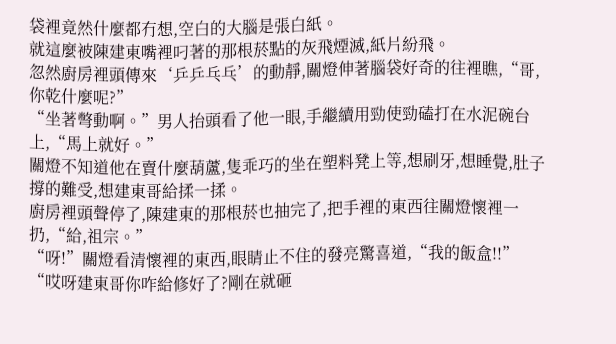袋裡竟然什麼都冇想,空白的大腦是張白紙。
就這麼被陳建東嘴裡叼著的那根菸點的灰飛煙滅,紙片紛飛。
忽然廚房裡頭傳來‘乒乒乓乓’的動靜,關燈伸著腦袋好奇的往裡瞧,“哥,你乾什麼呢?”
“坐著彆動啊。”男人抬頭看了他一眼,手繼續用勁使勁磕打在水泥碗台上,“馬上就好。”
關燈不知道他在賣什麼葫蘆,隻乖巧的坐在塑料凳上等,想刷牙,想睡覺,肚子撐的難受,想建東哥給揉一揉。
廚房裡頭聲停了,陳建東的那根菸也抽完了,把手裡的東西往關燈懷裡一扔,“給,祖宗。”
“呀!”關燈看清懷裡的東西,眼睛止不住的發亮驚喜道,“我的飯盒!!”
“哎呀建東哥你咋給修好了?剛在就砸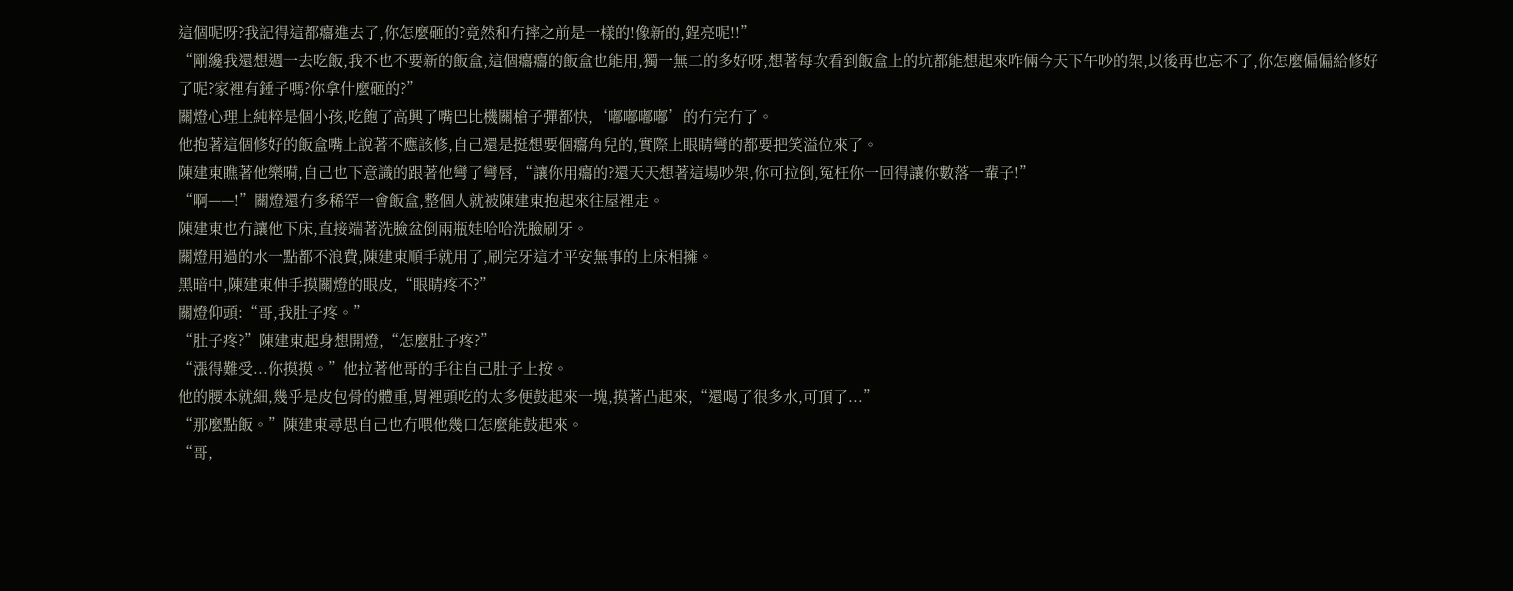這個呢呀?我記得這都癟進去了,你怎麼砸的?竟然和冇摔之前是一樣的!像新的,鋥亮呢!!”
“剛纔我還想週一去吃飯,我不也不要新的飯盒,這個癟癟的飯盒也能用,獨一無二的多好呀,想著每次看到飯盒上的坑都能想起來咋倆今天下午吵的架,以後再也忘不了,你怎麼偏偏給修好了呢?家裡有錘子嗎?你拿什麼砸的?”
關燈心理上純粹是個小孩,吃飽了高興了嘴巴比機關槍子彈都快,‘嘟嘟嘟嘟’的冇完冇了。
他抱著這個修好的飯盒嘴上說著不應該修,自己還是挺想要個癟角兒的,實際上眼睛彎的都要把笑溢位來了。
陳建東瞧著他樂嗬,自己也下意識的跟著他彎了彎唇,“讓你用癟的?還天天想著這場吵架,你可拉倒,冤枉你一回得讓你數落一輩子!”
“啊——!”關燈還冇多稀罕一會飯盒,整個人就被陳建東抱起來往屋裡走。
陳建東也冇讓他下床,直接端著洗臉盆倒兩瓶娃哈哈洗臉刷牙。
關燈用過的水一點都不浪費,陳建東順手就用了,刷完牙這才平安無事的上床相擁。
黑暗中,陳建東伸手摸關燈的眼皮,“眼睛疼不?”
關燈仰頭:“哥,我肚子疼。”
“肚子疼?”陳建東起身想開燈,“怎麼肚子疼?”
“漲得難受...你摸摸。”他拉著他哥的手往自己肚子上按。
他的腰本就細,幾乎是皮包骨的體重,胃裡頭吃的太多便鼓起來一塊,摸著凸起來,“還喝了很多水,可頂了...”
“那麼點飯。”陳建東尋思自己也冇喂他幾口怎麼能鼓起來。
“哥,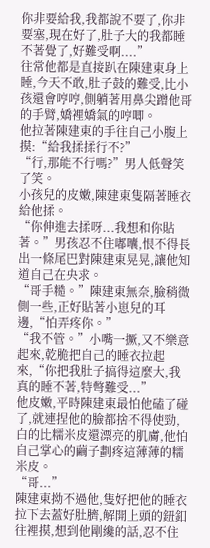你非要給我,我都說不要了,你非要塞,現在好了,肚子大的我都睡不著覺了,好難受啊....”
往常他都是直接趴在陳建東身上睡,今天不敢,肚子鼓的難受,比小孩還會哼哼,側躺著用鼻尖蹭他哥的手臂,嬌裡嬌氣的哼唧。
他拉著陳建東的手往自己小腹上摸:“給我揉揉行不?”
“行,那能不行嗎?”男人低聲笑了笑。
小孩兒的皮嫩,陳建東隻隔著睡衣給他揉。
“你伸進去揉呀...我想和你貼著。”男孩忍不住嘟囔,恨不得長出一條尾巴對陳建東晃晃,讓他知道自己在央求。
“哥手糙。”陳建東無奈,臉稍微側一些,正好貼著小崽兒的耳邊,“怕弄疼你。”
“我不管。”小嘴一撅,又不樂意起來,乾脆把自己的睡衣拉起來,“你把我肚子搞得這麼大,我真的睡不著,特彆難受...”
他皮嫩,平時陳建東最怕他磕了碰了,就連捏他的臉都捨不得使勁,白的比糯米皮還漂亮的肌膚,他怕自己掌心的繭子劃疼這薄薄的糯米皮。
“哥...”
陳建東拗不過他,隻好把他的睡衣拉下去蓋好肚臍,解開上頭的鈕釦往裡摸,想到他剛纔的話,忍不住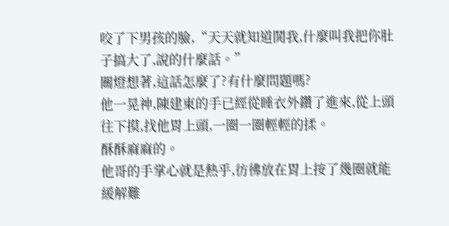咬了下男孩的臉,“天天就知道鬨我,什麼叫我把你肚子搞大了,說的什麼話。”
關燈想著,這話怎麼了?有什麼問題嗎?
他一晃神,陳建東的手已經從睡衣外鑽了進來,從上頭往下摸,找他胃上頭,一圈一圈輕輕的揉。
酥酥麻麻的。
他哥的手掌心就是熱乎,彷彿放在胃上按了幾圈就能緩解難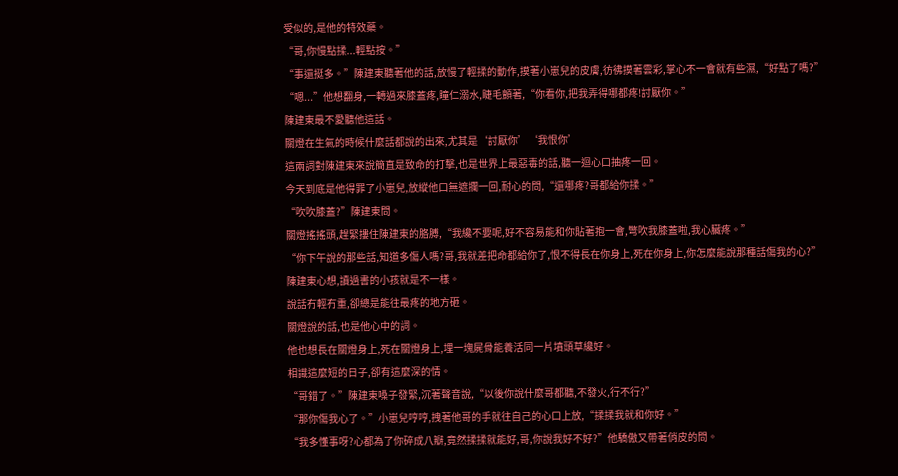受似的,是他的特效藥。
“哥,你慢點揉...輕點按。”
“事還挺多。”陳建東聽著他的話,放慢了輕揉的動作,摸著小崽兒的皮膚,彷彿摸著雲彩,掌心不一會就有些濕,“好點了嗎?”
“嗯...”他想翻身,一轉過來膝蓋疼,瞳仁溺水,睫毛顫著,“你看你,把我弄得哪都疼!討厭你。”
陳建東最不愛聽他這話。
關燈在生氣的時候什麼話都說的出來,尤其是‘討厭你’‘我恨你’
這兩詞對陳建東來說簡直是致命的打擊,也是世界上最惡毒的話,聽一迴心口抽疼一回。
今天到底是他得罪了小崽兒,放縱他口無遮攔一回,耐心的問,“還哪疼?哥都給你揉。”
“吹吹膝蓋?”陳建東問。
關燈搖搖頭,趕緊摟住陳建東的胳膊,“我纔不要呢,好不容易能和你貼著抱一會,彆吹我膝蓋啦,我心臟疼。”
“你下午說的那些話,知道多傷人嗎?哥,我就差把命都給你了,恨不得長在你身上,死在你身上,你怎麼能說那種話傷我的心?”
陳建東心想,讀過書的小孩就是不一樣。
說話冇輕冇重,卻總是能往最疼的地方砸。
關燈說的話,也是他心中的詞。
他也想長在關燈身上,死在關燈身上,埋一塊屍骨能養活同一片墳頭草纔好。
相識這麼短的日子,卻有這麼深的情。
“哥錯了。”陳建東嗓子發緊,沉著聲音說,“以後你說什麼哥都聽,不發火,行不行?”
“那你傷我心了。”小崽兒哼哼,拽著他哥的手就往自己的心口上放,“揉揉我就和你好。”
“我多懂事呀?心都為了你碎成八瓣,竟然揉揉就能好,哥,你說我好不好?”他驕傲又帶著俏皮的問。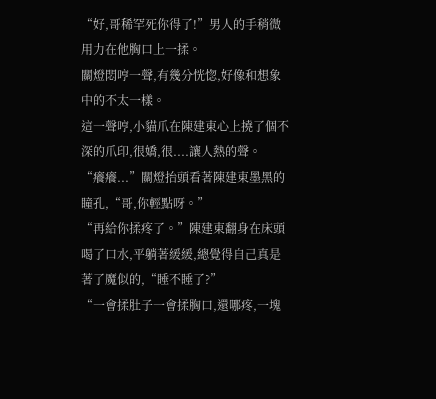“好,哥稀罕死你得了!”男人的手稍微用力在他胸口上一揉。
關燈悶哼一聲,有幾分恍惚,好像和想象中的不太一樣。
這一聲哼,小貓爪在陳建東心上撓了個不深的爪印,很嬌,很....讓人熱的聲。
“癢癢...”關燈抬頭看著陳建東墨黑的瞳孔,“哥,你輕點呀。”
“再給你揉疼了。”陳建東翻身在床頭喝了口水,平躺著緩緩,總覺得自己真是著了魔似的,“睡不睡了?”
“一會揉肚子一會揉胸口,還哪疼,一塊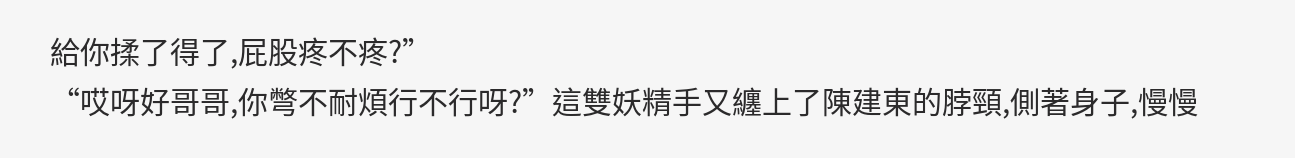給你揉了得了,屁股疼不疼?”
“哎呀好哥哥,你彆不耐煩行不行呀?”這雙妖精手又纏上了陳建東的脖頸,側著身子,慢慢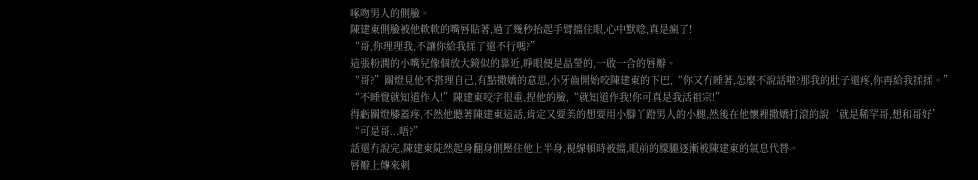啄吻男人的側臉。
陳建東側臉被他軟軟的嘴唇貼著,過了幾秒抬起手臂擋住眼,心中默唸,真是瘋了!
“哥,你理理我,不讓你給我揉了還不行嗎?”
這張粉潤的小嘴兒像個放大鏡似的靠近,睜眼便是晶瑩的,一啟一合的唇瓣。
“哥?”關燈見他不搭理自己,有點撒嬌的意思,小牙齒開始咬陳建東的下巴,“你又冇睡著,怎麼不說話啦?那我的肚子還疼,你再給我揉揉。”
“不睡覺就知道作人!”陳建東咬字很重,捏他的臉,“就知道作我!你可真是我活祖宗!”
得虧關燈膝蓋疼,不然他聽著陳建東這話,肯定又要美的想要用小腳丫蹬男人的小腿,然後在他懷裡撒嬌打滾的說‘就是稀罕哥,想和哥好’
“可是哥...唔?”
話還冇說完,陳建東陡然起身翻身側壓住他上半身,視線頓時被擋,眼前的朦朧逐漸被陳建東的氣息代替。
唇瓣上傳來刺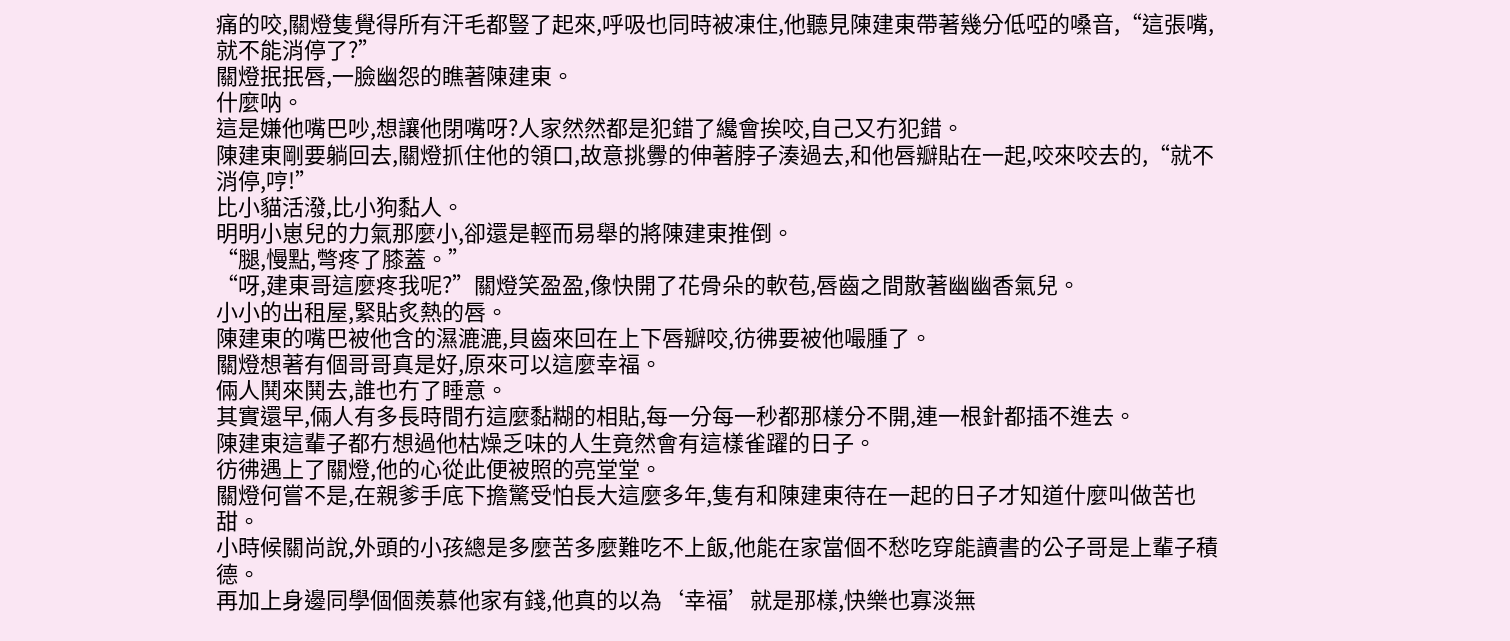痛的咬,關燈隻覺得所有汗毛都豎了起來,呼吸也同時被凍住,他聽見陳建東帶著幾分低啞的嗓音,“這張嘴,就不能消停了?”
關燈抿抿唇,一臉幽怨的瞧著陳建東。
什麼呐。
這是嫌他嘴巴吵,想讓他閉嘴呀?人家然然都是犯錯了纔會挨咬,自己又冇犯錯。
陳建東剛要躺回去,關燈抓住他的領口,故意挑釁的伸著脖子湊過去,和他唇瓣貼在一起,咬來咬去的,“就不消停,哼!”
比小貓活潑,比小狗黏人。
明明小崽兒的力氣那麼小,卻還是輕而易舉的將陳建東推倒。
“腿,慢點,彆疼了膝蓋。”
“呀,建東哥這麼疼我呢?”關燈笑盈盈,像快開了花骨朵的軟苞,唇齒之間散著幽幽香氣兒。
小小的出租屋,緊貼炙熱的唇。
陳建東的嘴巴被他含的濕漉漉,貝齒來回在上下唇瓣咬,彷彿要被他嘬腫了。
關燈想著有個哥哥真是好,原來可以這麼幸福。
倆人鬨來鬨去,誰也冇了睡意。
其實還早,倆人有多長時間冇這麼黏糊的相貼,每一分每一秒都那樣分不開,連一根針都插不進去。
陳建東這輩子都冇想過他枯燥乏味的人生竟然會有這樣雀躍的日子。
彷彿遇上了關燈,他的心從此便被照的亮堂堂。
關燈何嘗不是,在親爹手底下擔驚受怕長大這麼多年,隻有和陳建東待在一起的日子才知道什麼叫做苦也甜。
小時候關尚說,外頭的小孩總是多麼苦多麼難吃不上飯,他能在家當個不愁吃穿能讀書的公子哥是上輩子積德。
再加上身邊同學個個羨慕他家有錢,他真的以為‘幸福’就是那樣,快樂也寡淡無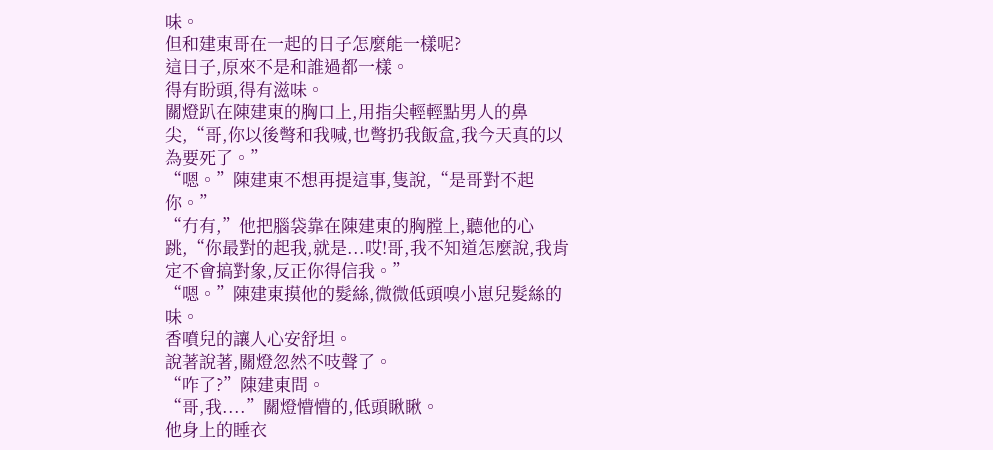味。
但和建東哥在一起的日子怎麼能一樣呢?
這日子,原來不是和誰過都一樣。
得有盼頭,得有滋味。
關燈趴在陳建東的胸口上,用指尖輕輕點男人的鼻尖,“哥,你以後彆和我喊,也彆扔我飯盒,我今天真的以為要死了。”
“嗯。”陳建東不想再提這事,隻說,“是哥對不起你。”
“冇有,”他把腦袋靠在陳建東的胸膛上,聽他的心跳,“你最對的起我,就是...哎!哥,我不知道怎麼說,我肯定不會搞對象,反正你得信我。”
“嗯。”陳建東摸他的髮絲,微微低頭嗅小崽兒髮絲的味。
香噴兒的讓人心安舒坦。
說著說著,關燈忽然不吱聲了。
“咋了?”陳建東問。
“哥,我....”關燈懵懵的,低頭瞅瞅。
他身上的睡衣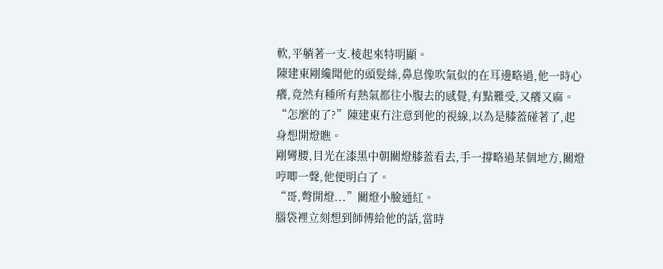軟,平躺著一支.棱起來特明顯。
陳建東剛纔聞他的頭髮絲,鼻息像吹氣似的在耳邊略過,他一時心癢,竟然有種所有熱氣都往小腹去的感覺,有點難受,又癢又麻。
“怎麼的了?”陳建東冇注意到他的視線,以為是膝蓋碰著了,起身想開燈瞧。
剛彎腰,目光在漆黑中朝關燈膝蓋看去,手一撐略過某個地方,關燈哼唧一聲,他便明白了。
“哥,彆開燈...”關燈小臉通紅。
腦袋裡立刻想到師傅給他的話,當時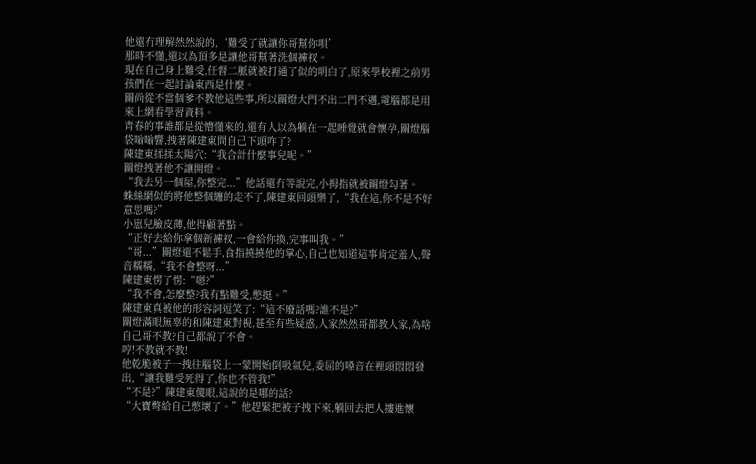他還冇理解然然說的,‘難受了就讓你哥幫你唄’
那時不懂,還以為頂多是讓他哥幫著洗個褲衩。
現在自己身上難受,任督二脈就被打通了似的明白了,原來學校裡之前男孩們在一起討論東西是什麼。
關尚從不當個爹不教他這些事,所以關燈大門不出二門不邁,電腦都是用來上網看學習資料。
青春的事誰都是從懵懂來的,還有人以為躺在一起睡覺就會懷孕,關燈腦袋嗡嗡響,拽著陳建東問自己下頭咋了?
陳建東揉揉太陽穴:“我合計什麼事兒呢。”
關燈拽著他不讓開燈。
“我去另一個屋,你整完...”他話還冇等說完,小拇指就被關燈勾著。
蛛絲網似的將他整個纏的走不了,陳建東回頭樂了,“我在這,你不是不好意思嗎?”
小崽兒臉皮薄,他得顧著點。
“正好去給你拿個新褲衩,一會給你換,完事叫我。”
“哥...”關燈還不鬆手,食指撓撓他的掌心,自己也知道這事肯定羞人,聲音糯糯,“我不會整呀...”
陳建東愣了愣:“嗯?”
“我不會,怎麼整?我有點難受,憋挺。”
陳建東真被他的形容詞逗笑了:“這不廢話嗎?誰不是?”
關燈滿眼無辜的和陳建東對視,甚至有些疑惑,人家然然哥都教人家,為啥自己哥不教?自己都說了不會。
哼!不教就不教!
他乾脆被子一拽往腦袋上一蒙開始倒吸氣兒,委屈的嗓音在裡頭悶悶發出,“讓我難受死得了,你也不管我!”
“不是?”陳建東傻眼,這說的是哪的話?
“大寶彆給自己憋壞了。”他趕緊把被子拽下來,躺回去把人摟進懷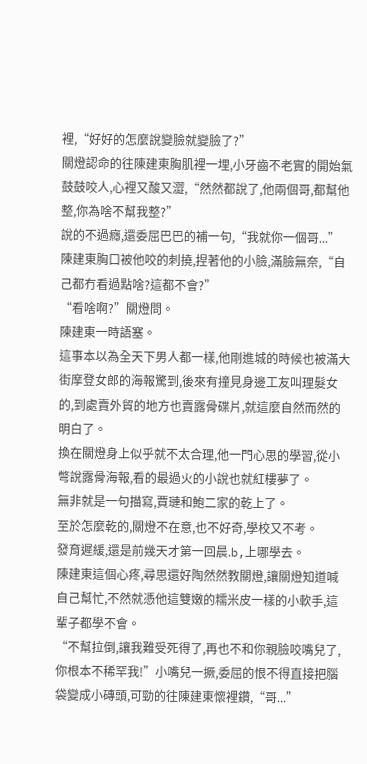裡,“好好的怎麼說變臉就變臉了?”
關燈認命的往陳建東胸肌裡一埋,小牙齒不老實的開始氣鼓鼓咬人,心裡又酸又澀,“然然都說了,他兩個哥,都幫他整,你為啥不幫我整?”
說的不過癮,還委屈巴巴的補一句,“我就你一個哥...”
陳建東胸口被他咬的刺撓,捏著他的小臉,滿臉無奈,“自己都冇看過點啥?這都不會?”
“看啥啊?”關燈問。
陳建東一時語塞。
這事本以為全天下男人都一樣,他剛進城的時候也被滿大街摩登女郎的海報驚到,後來有撞見身邊工友叫理髮女的,到處賣外貿的地方也賣露骨碟片,就這麼自然而然的明白了。
換在關燈身上似乎就不太合理,他一門心思的學習,從小彆說露骨海報,看的最過火的小說也就紅樓夢了。
無非就是一句描寫,賈璉和鮑二家的乾上了。
至於怎麼乾的,關燈不在意,也不好奇,學校又不考。
發育遲緩,還是前幾天才第一回晨.b,上哪學去。
陳建東這個心疼,尋思還好陶然然教關燈,讓關燈知道喊自己幫忙,不然就憑他這雙嫩的糯米皮一樣的小軟手,這輩子都學不會。
“不幫拉倒,讓我難受死得了,再也不和你親臉咬嘴兒了,你根本不稀罕我!”小嘴兒一撅,委屈的恨不得直接把腦袋變成小磚頭,可勁的往陳建東懷裡鑽,“哥...”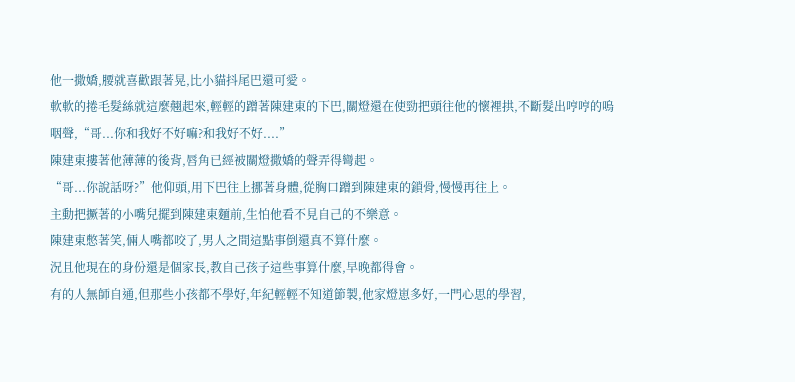他一撒嬌,腰就喜歡跟著晃,比小貓抖尾巴還可愛。
軟軟的捲毛髮絲就這麼翹起來,輕輕的蹭著陳建東的下巴,關燈還在使勁把頭往他的懷裡拱,不斷髮出哼哼的嗚咽聲,“哥...你和我好不好嘛?和我好不好....”
陳建東摟著他薄薄的後背,唇角已經被關燈撒嬌的聲弄得彎起。
“哥...你說話呀?”他仰頭,用下巴往上挪著身體,從胸口蹭到陳建東的鎖骨,慢慢再往上。
主動把撅著的小嘴兒擺到陳建東麵前,生怕他看不見自己的不樂意。
陳建東憋著笑,倆人嘴都咬了,男人之間這點事倒還真不算什麼。
況且他現在的身份還是個家長,教自己孩子這些事算什麼,早晚都得會。
有的人無師自通,但那些小孩都不學好,年紀輕輕不知道節製,他家燈崽多好,一門心思的學習,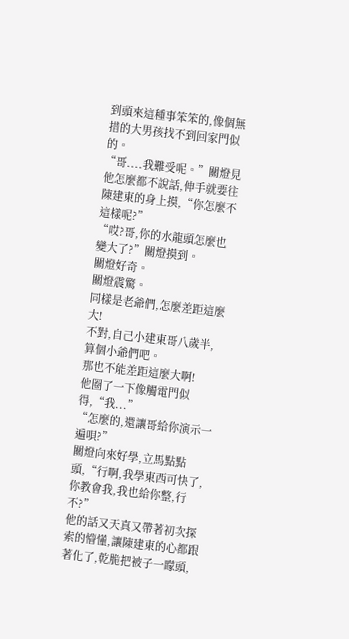到頭來這種事笨笨的,像個無措的大男孩找不到回家門似的。
“哥....我難受呢。”關燈見他怎麼都不說話,伸手就要往陳建東的身上摸,“你怎麼不這樣呢?”
“哎?哥,你的水龍頭怎麼也變大了?”關燈摸到。
關燈好奇。
關燈震驚。
同樣是老爺們,怎麼差距這麼大!
不對,自己小建東哥八歲半,算個小爺們吧。
那也不能差距這麼大啊!
他圈了一下像觸電門似得,“我...”
“怎麼的,還讓哥給你演示一遍唄?”
關燈向來好學,立馬點點頭,“行啊,我學東西可快了,你教會我,我也給你整,行不?”
他的話又天真又帶著初次探索的懵懂,讓陳建東的心都跟著化了,乾脆把被子一矇頭,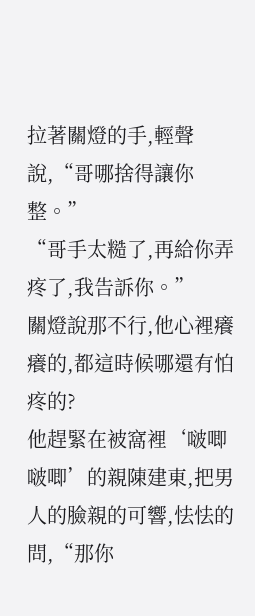拉著關燈的手,輕聲說,“哥哪捨得讓你整。”
“哥手太糙了,再給你弄疼了,我告訴你。”
關燈說那不行,他心裡癢癢的,都這時候哪還有怕疼的?
他趕緊在被窩裡‘啵唧啵唧’的親陳建東,把男人的臉親的可響,怯怯的問,“那你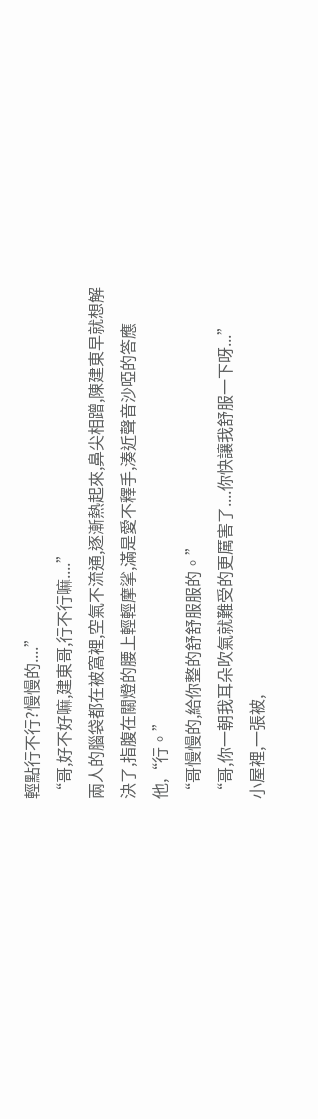輕點行不行?慢慢的....”
“哥,好不好嘛,建東哥,行不行嘛....”
兩人的腦袋都在被窩裡,空氣不流通,逐漸熱起來,鼻尖相蹭,陳建東早就想解決了,指腹在關燈的腰上輕輕摩挲,滿是愛不釋手,湊近聲音沙啞的答應他,“行。”
“哥慢慢的,給你整的舒舒服服的。”
“哥,你一朝我耳朵吹氣就難受的更厲害了....你快讓我舒服一下呀...”
小屋裡,一張被,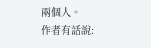兩個人。
作者有話說: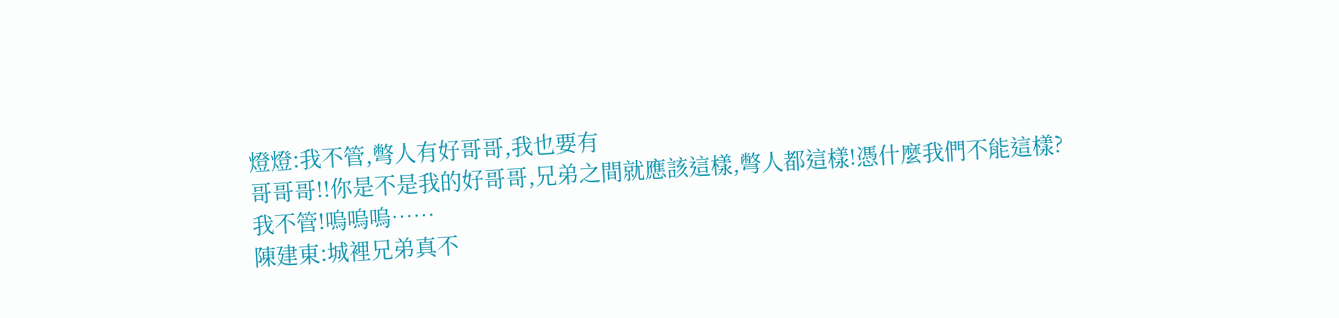燈燈:我不管,彆人有好哥哥,我也要有
哥哥哥!!你是不是我的好哥哥,兄弟之間就應該這樣,彆人都這樣!憑什麼我們不能這樣?
我不管!嗚嗚嗚……
陳建東:城裡兄弟真不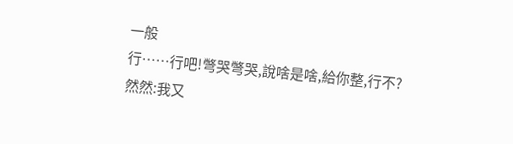一般
行……行吧!彆哭彆哭,說啥是啥,給你整,行不?
然然:我又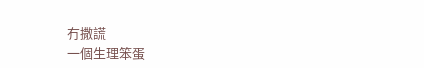冇撒謊
一個生理笨蛋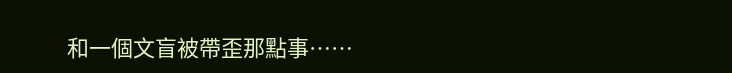和一個文盲被帶歪那點事……